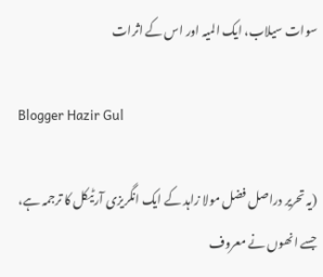سوات سیلاب، ایک المیہ اور اس کے اثرات

Blogger Hazir Gul

(یہ تحریر دراصل فضل مولا زاہد کے ایک انگریزی آرٹیکل کا ترجمہ ہے، جسے انھوں نے معروف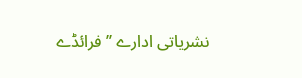نشریاتی ادارے ’’فرائڈے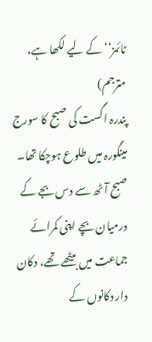ٹائمز‘‘ کے لیے لکھا ہے، مترجم)
پندرہ اگست کی صبح کا سورج مینگورہ میں طلوع ہوچکا تھا۔ صبح آٹھ سے دس بجے کے درمیان بچے اپنی کمرائے جماعت میں بیٹھے تھے، دکان دار دکانوں کے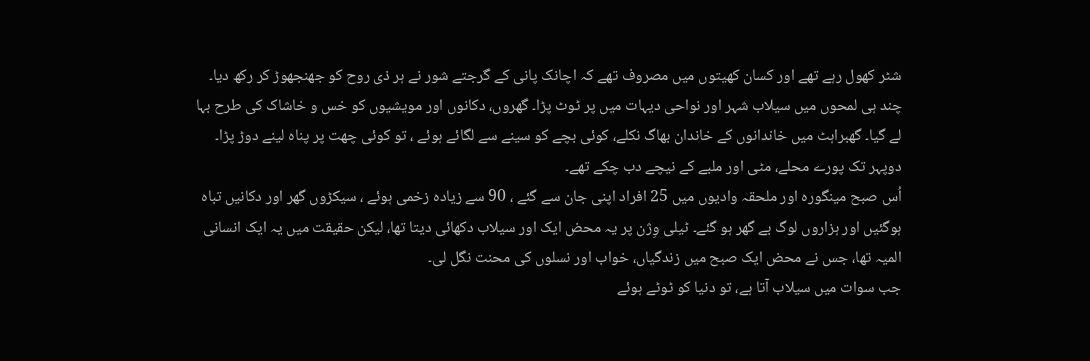شٹر کھول رہے تھے اور کسان کھیتوں میں مصروف تھے کہ اچانک پانی کے گرجتے شور نے ہر ذی روح کو جھنجھوڑ کر رکھ دیا۔ چند ہی لمحوں میں سیلاب شہر اور نواحی دیہات میں پر ٹوٹ پڑا۔ گھروں، دکانوں اور مویشیوں کو خس و خاشاک کی طرح بہا لے گیا۔ گھبراہٹ میں خاندانوں کے خاندان بھاگ نکلے، کوئی بچے کو سینے سے لگائے ہوئے ، تو کوئی چھت پر پناہ لینے دوڑ پڑا۔ دوپہر تک پورے محلے، مٹی اور ملبے کے نیچے دب چکے تھے۔
اُس صبح مینگورہ اور ملحقہ وادیوں میں 25 افراد اپنی جان سے گئے ، 90 سے زیادہ زخمی ہوئے ، سیکڑوں گھر اور دکانیں تباہ ہوگئیں اور ہزاروں لوگ بے گھر ہو گئے۔ ٹیلی وِژن پر یہ محض ایک اور سیلاب دکھائی دیتا تھا، لیکن حقیقت میں یہ ایک انسانی المیہ تھا، جس نے محض ایک صبح میں زندگیاں، خواب اور نسلوں کی محنت نگل لی۔
جب سوات میں سیلاب آتا ہے، تو دنیا کو ٹوٹے ہوئے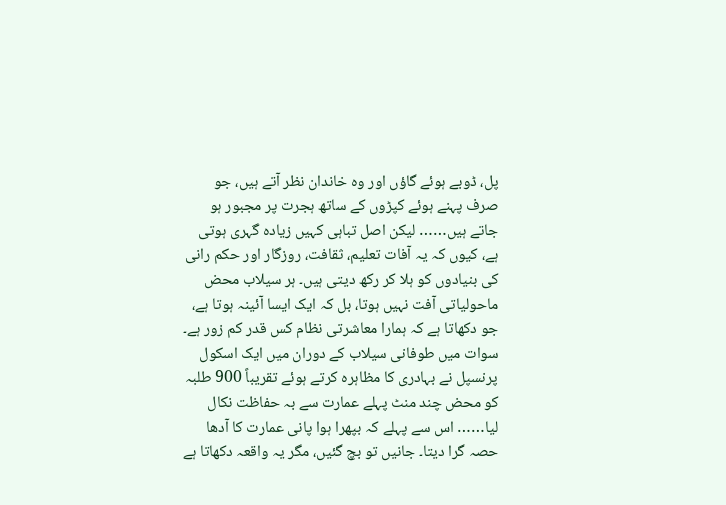پل، ڈوبے ہوئے گاؤں اور وہ خاندان نظر آتے ہیں، جو صرف پہنے ہوئے کپڑوں کے ساتھ ہجرت پر مجبور ہو جاتے ہیں…… لیکن اصل تباہی کہیں زیادہ گہری ہوتی ہے، کیوں کہ یہ آفات تعلیم، ثقافت، روزگار اور حکم رانی کی بنیادوں کو ہلا کر رکھ دیتی ہیں۔ ہر سیلاب محض ماحولیاتی آفت نہیں ہوتا، بل کہ ایک ایسا آئینہ ہوتا ہے، جو دکھاتا ہے کہ ہمارا معاشرتی نظام کس قدر کم زور ہے۔
سوات میں طوفانی سیلاب کے دوران میں ایک اسکول پرنسپل نے بہادری کا مظاہرہ کرتے ہوئے تقریباً 900 طلبہ کو محض چند منٹ پہلے عمارت سے بہ حفاظت نکال لیا…… اس سے پہلے کہ بپھرا ہوا پانی عمارت کا آدھا حصہ گرا دیتا۔ جانیں تو بچ گئیں، مگر یہ واقعہ دکھاتا ہے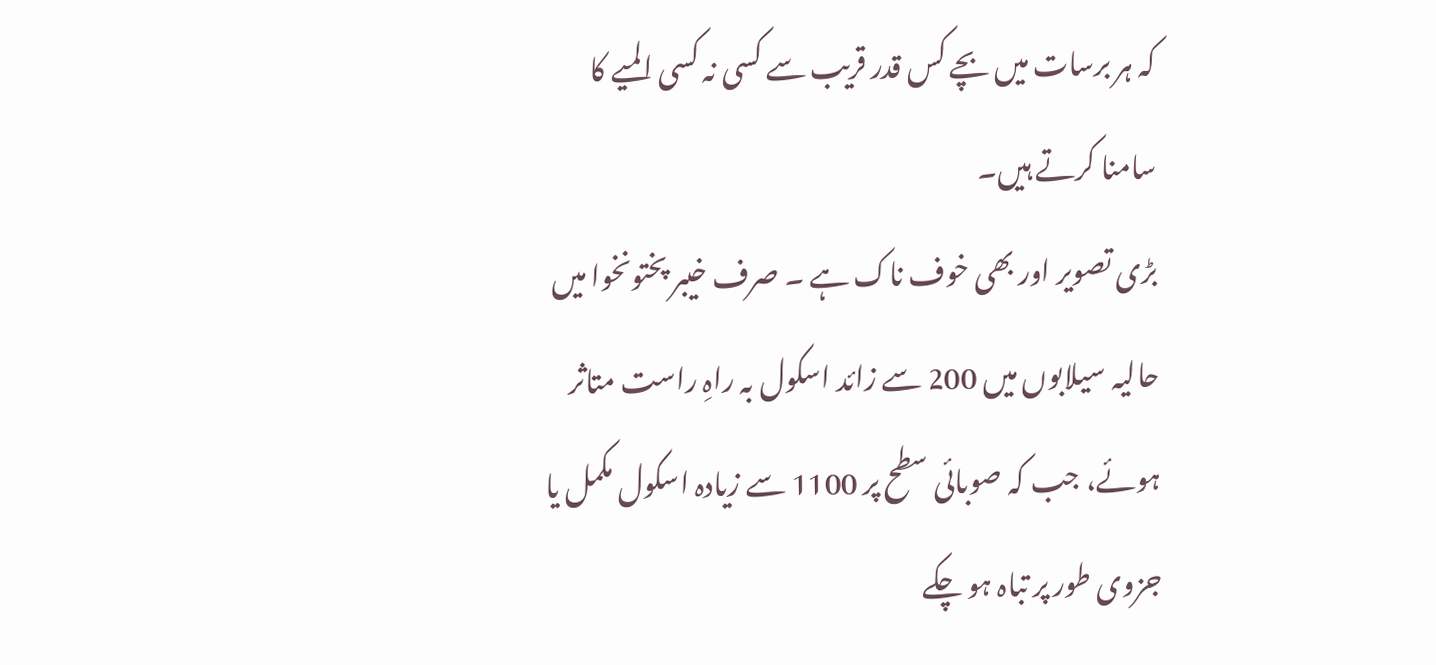کہ ہر برسات میں بچے کس قدر قریب سے کسی نہ کسی المیے کا سامنا کرتے ہیں۔
بڑی تصویر اور بھی خوف ناک ہے ۔ صرف خیبر پختونخوا میں حالیہ سیلابوں میں 200 سے زائد اسکول بہ راہِ راست متاثر ہوئے، جب کہ صوبائی سطح پر 1100 سے زیادہ اسکول مکمل یا جزوی طور پر تباہ ہو چکے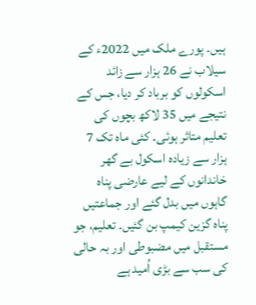ہیں۔ پورے ملک میں 2022ء کے سیلاب نے 26 ہزار سے زائد اسکولوں کو برباد کر دیا، جس کے نتیجے میں 35 لاکھ بچوں کی تعلیم متاثر ہوئی۔ کئی ماہ تک 7 ہزار سے زیادہ اسکول بے گھر خاندانوں کے لیے عارضی پناہ گاہوں میں بدل گئے اور جماعتیں پناہ گزین کیمپ بن گئیں۔ تعلیم، جو مستقبل میں مضبوطی اور بہ حالی کی سب سے بڑی اُمید ہے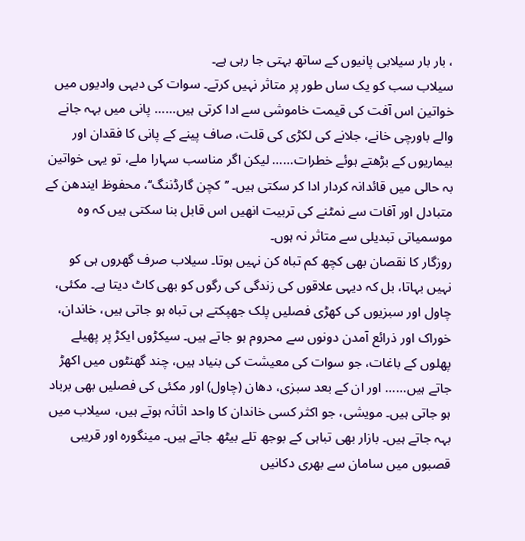، بار بار سیلابی پانیوں کے ساتھ بہتی جا رہی ہے۔
سیلاب سب کو یک ساں طور پر متاثر نہیں کرتے۔ سوات کی دیہی وادیوں میں خواتین اس آفت کی قیمت خاموشی سے ادا کرتی ہیں…… پانی میں بہہ جانے والے باورچی خانے، جلانے کی لکڑی کی قلت، صاف پینے کے پانی کا فقدان اور بیماریوں کے بڑھتے ہوئے خطرات…… لیکن اگر مناسب سہارا ملے، تو یہی خواتین بہ حالی میں قائدانہ کردار ادا کر سکتی ہیں۔ ’’کچن گارڈننگ‘‘، محفوظ ایندھن کے متبادل اور آفات سے نمٹنے کی تربیت انھیں اس قابل بنا سکتی ہیں کہ وہ موسمیاتی تبدیلی سے متاثر نہ ہوں۔
روزگار کا نقصان بھی کچھ کم تباہ کن نہیں ہوتا۔ سیلاب صرف گھروں ہی کو نہیں بہاتا، بل کہ دیہی علاقوں کی زندگی کی رگوں کو بھی کاٹ دیتا ہے۔ مکئی، چاول اور سبزیوں کی کھڑی فصلیں پلک جھپکتے ہی تباہ ہو جاتی ہیں، خاندان، خوراک اور ذرائع آمدن دونوں سے محروم ہو جاتے ہیں۔ سیکڑوں ایکڑ پر پھیلے پھلوں کے باغات، جو سوات کی معیشت کی بنیاد ہیں، چند گھنٹوں میں اکھڑ جاتے ہیں…… اور ان کے بعد سبزی، دھان (چاول) اور مکئی کی فصلیں بھی برباد ہو جاتی ہیں۔ مویشی، جو اکثر کسی خاندان کا واحد اثاثہ ہوتے ہیں، سیلاب میں بہہ جاتے ہیں۔ بازار بھی تباہی کے بوجھ تلے بیٹھ جاتے ہیں۔ مینگورہ اور قریبی قصبوں میں سامان سے بھری دکانیں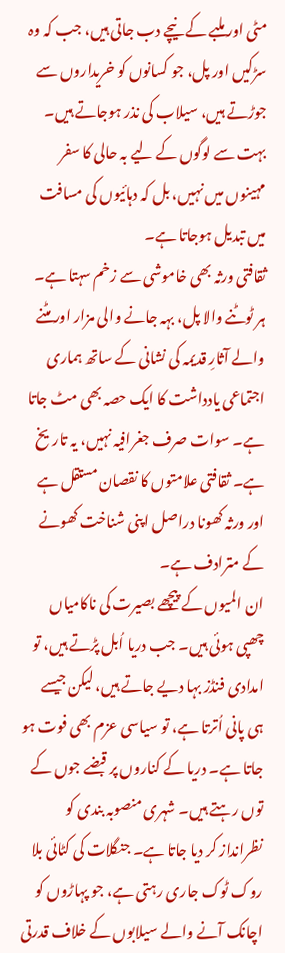مٹی اور ملبے کے نیچے دب جاتی ہیں، جب کہ وہ سڑکیں اور پل، جو کسانوں کو خریداروں سے جوڑتے ہیں، سیلاب کی نذر ہوجاتے ہیں۔ بہت سے لوگوں کے لیے بہ حالی کا سفر مہینوں میں نہیں، بل کہ دہائیوں کی مسافت میں تبدیل ہوجاتا ہے۔
ثقافتی ورثہ بھی خاموشی سے زخم سہتا ہے۔ ہر ٹوٹنے والا پل، بہہ جانے والی مزار اور مٹنے والے آثارِ قدیمہ کی نشانی کے ساتھ ہماری اجتماعی یادداشت کا ایک حصہ بھی مٹ جاتا ہے۔ سوات صرف جغرافیہ نہیں، یہ تاریخ ہے۔ ثقافتی علامتوں کا نقصان مستقل ہے اور ورثہ کھونا دراصل اپنی شناخت کھونے کے مترادف ہے۔
ان المیوں کے پیچھے بصیرت کی ناکامیاں چھپی ہوئی ہیں۔ جب دریا اُبل پڑتے ہیں، تو امدادی فنڈز بہا دیے جاتے ہیں، لیکن جیسے ہی پانی اُترتا ہے، تو سیاسی عزم بھی فوت ہو جاتا ہے۔ دریا کے کناروں پر قبضے جوں کے توں رہتے ہیں۔ شہری منصوبہ بندی کو نظرانداز کر دیا جاتا ہے۔ جنگلات کی کٹائی بلا روک ٹوک جاری رہتی ہے، جو پہاڑوں کو اچانک آنے والے سیلابوں کے خلاف قدرتی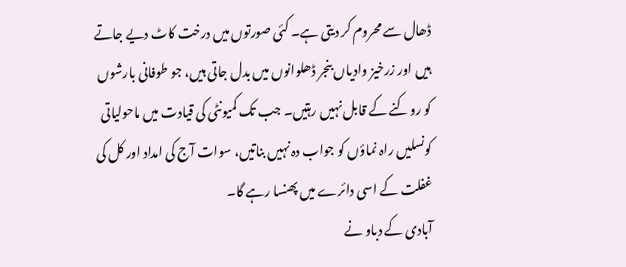ڈھال سے محروم کر دیتی ہے۔ کئی صورتوں میں درخت کاٹ دیے جاتے ہیں اور زرخیز وادیاں بنجر ڈھلوانوں میں بدل جاتی ہیں، جو طوفانی بارشوں کو روکنے کے قابل نہیں رہتیں۔ جب تک کمیونٹی کی قیادت میں ماحولیاتی کونسلیں راہ نماؤں کو جواب دہ نہیں بناتیں، سوات آج کی امداد اور کل کی غفلت کے اسی دائرے میں پھنسا رہے گا۔
آبادی کے دباو نے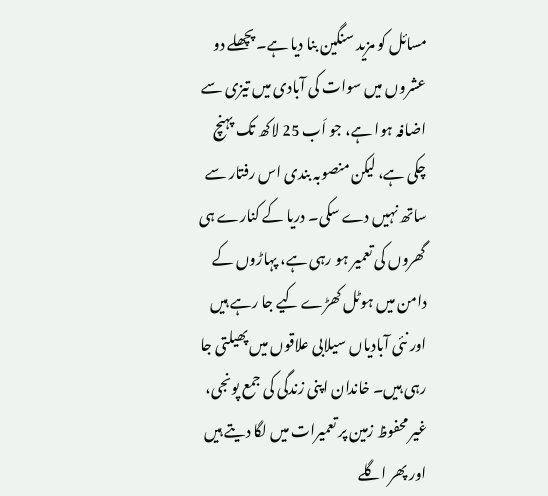مسائل کو مزید سنگین بنا دیا ہے۔ پچھلے دو عشروں میں سوات کی آبادی میں تیزی سے اضافہ ہوا ہے، جو اَب 25 لاکھ تک پہنچ چکی ہے، لیکن منصوبہ بندی اس رفتار سے ساتھ نہیں دے سکی۔ دریا کے کنارے ہی گھروں کی تعمیر ہو رہی ہے، پہاڑوں کے دامن میں ہوٹل کھڑے کیے جا رہے ہیں اور نئی آبادیاں سیلابی علاقوں میں پھیلتی جا رہی ہیں۔ خاندان اپنی زندگی کی جمع پونجی، غیر محفوظ زمین پر تعمیرات میں لگا دیتے ہیں اور پھر اگلے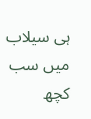ہی سیلاب میں سب کچھ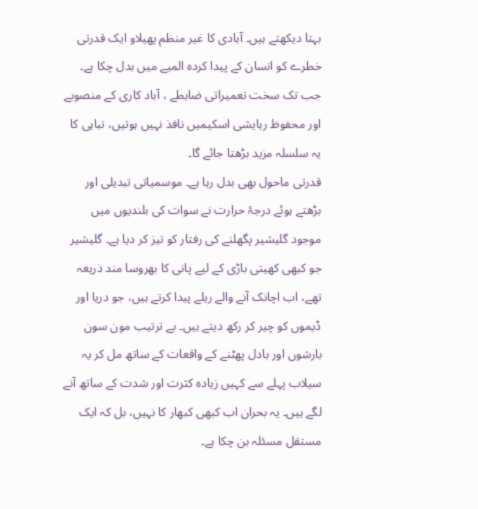بہتا دیکھتے ہیں۔ آبادی کا غیر منظم پھیلاو ایک قدرتی خطرے کو انسان کے پیدا کردہ المیے میں بدل چکا ہے۔ جب تک سخت تعمیراتی ضابطے ، آباد کاری کے منصوبے اور محفوظ رہایشی اسکیمیں نافذ نہیں ہوتیں، تباہی کا یہ سلسلہ مزید بڑھتا جائے گا۔
قدرتی ماحول بھی بدل رہا ہے۔ موسمیاتی تبدیلی اور بڑھتے ہوئے درجۂ حرارت نے سوات کی بلندیوں میں موجود گلیشیر پگھلنے کی رفتار کو تیز کر دیا ہے۔ گلیشیر جو کبھی کھیتی باڑی کے لیے پانی کا بھروسا مند ذریعہ تھے، اب اچانک آنے والے ریلے پیدا کرتے ہیں، جو دریا اور ڈیموں کو چیر کر رکھ دیتے ہیں۔ بے ترتیب مون سون بارشوں اور بادل پھٹنے کے واقعات کے ساتھ مل کر یہ سیلاب پہلے سے کہیں زیادہ کثرت اور شدت کے ساتھ آنے لگے ہیں۔ یہ بحران اب کبھی کبھار کا نہیں، بل کہ ایک مستقل مسئلہ بن چکا ہے۔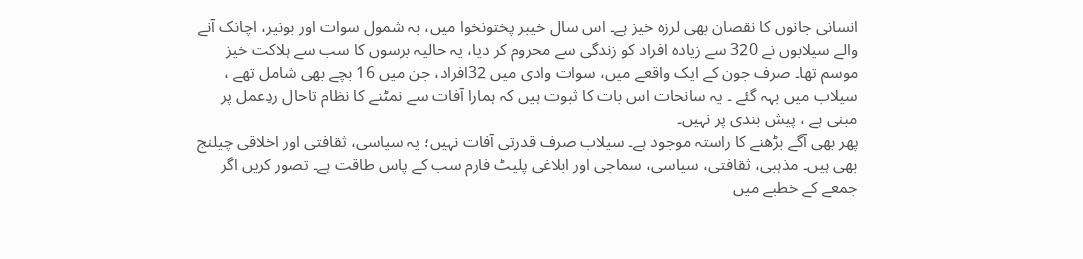انسانی جانوں کا نقصان بھی لرزہ خیز ہے۔ اس سال خیبر پختونخوا میں، بہ شمول سوات اور بونیر، اچانک آنے والے سیلابوں نے 320 سے زیادہ افراد کو زندگی سے محروم کر دیا، یہ حالیہ برسوں کا سب سے ہلاکت خیز موسم تھا۔ صرف جون کے ایک واقعے میں، سوات وادی میں 32افراد، جن میں 16 بچے بھی شامل تھے ، سیلاب میں بہہ گئے ۔ یہ سانحات اس بات کا ثبوت ہیں کہ ہمارا آفات سے نمٹنے کا نظام تاحال ردِعمل پر مبنی ہے ، پیش بندی پر نہیں۔
پھر بھی آگے بڑھنے کا راستہ موجود ہے۔ سیلاب صرف قدرتی آفات نہیں؛ یہ سیاسی، ثقافتی اور اخلاقی چیلنج بھی ہیں۔ مذہبی، ثقافتی، سیاسی، سماجی اور ابلاغی پلیٹ فارم سب کے پاس طاقت ہے۔ تصور کریں اگر جمعے کے خطبے میں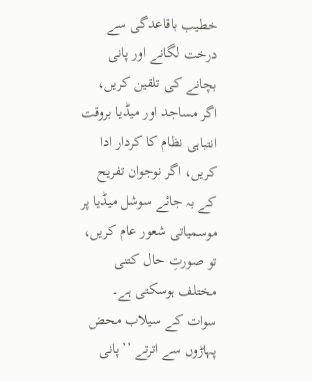خطیب باقاعدگی سے درخت لگانے اور پانی بچانے کی تلقین کریں، اگر مساجد اور میڈیا بروقت انتباہی نظام کا کردار ادا کریں، اگر نوجوان تفریح کے بہ جائے سوشل میڈیا پر موسمیاتی شعور عام کریں، تو صورتِ حال کتنی مختلف ہوسکتی ہے۔ سوات کے سیلاب محض پہاڑوں سے اترتے ’’پانی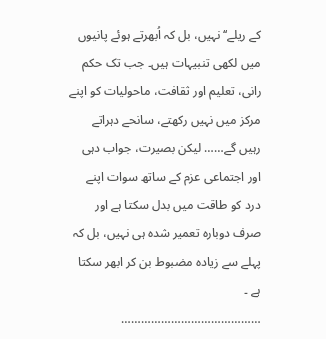کے ریلے‘‘ نہیں، بل کہ اُبھرتے ہوئے پانیوں میں لکھی تنبیہات ہیں۔ جب تک حکم رانی، تعلیم اور ثقافت، ماحولیات کو اپنے مرکز میں نہیں رکھتے، سانحے دہراتے رہیں گے…… لیکن بصیرت، جواب دہی اور اجتماعی عزم کے ساتھ سوات اپنے درد کو طاقت میں بدل سکتا ہے اور صرف دوبارہ تعمیر شدہ ہی نہیں، بل کہ پہلے سے زیادہ مضبوط بن کر ابھر سکتا ہے ۔
……………………………………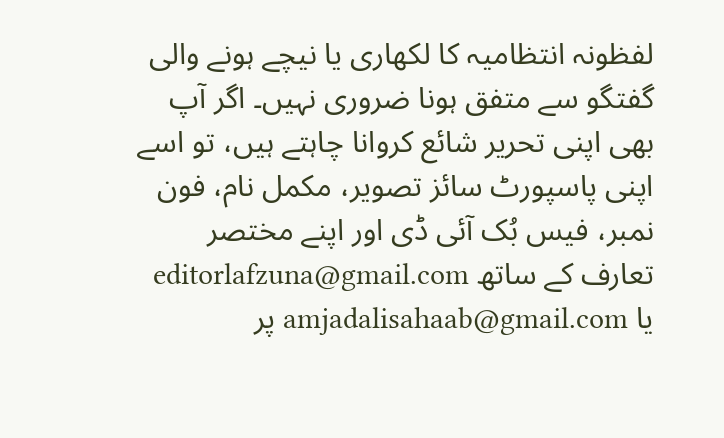لفظونہ انتظامیہ کا لکھاری یا نیچے ہونے والی گفتگو سے متفق ہونا ضروری نہیں۔ اگر آپ بھی اپنی تحریر شائع کروانا چاہتے ہیں، تو اسے اپنی پاسپورٹ سائز تصویر، مکمل نام، فون نمبر، فیس بُک آئی ڈی اور اپنے مختصر تعارف کے ساتھ editorlafzuna@gmail.com یا amjadalisahaab@gmail.com پر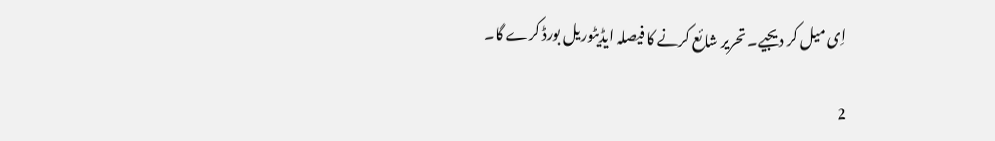اِی میل کر دیجیے۔ تحریر شائع کرنے کا فیصلہ ایڈیٹوریل بورڈ کرے گا۔

2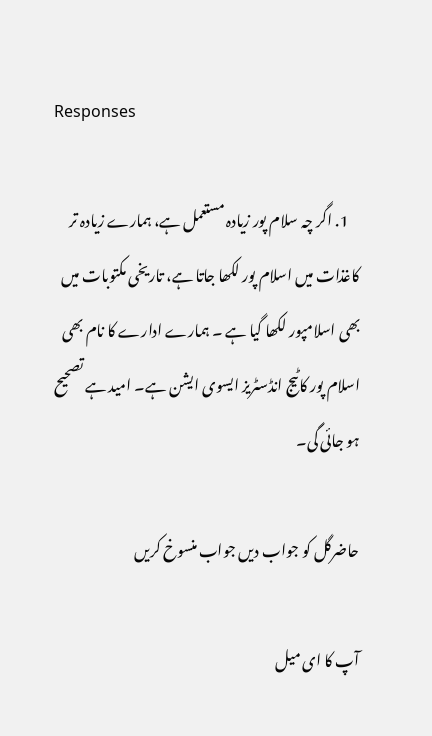Responses

    1. اگر چہ سلام پور زیادہ مستعمل ہے، ہمارے زیادہ تر کاغذات میں اسلام پور لکھا جاتا ہے، تاریخی مکتوبات میں بھی اسلامپور لکھا گیا ہے ۔ ہمارے ادارے کا نام بھی اسلام پور کاٹیج انڈسٹریز ایسوی ایشن ہے۔ امید ہے تصحیح ہو جائی گی۔

حاضرگل کو جواب دیں جواب منسوخ کریں

آپ کا ای میل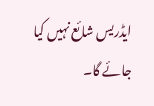ایڈریس شائع نہیں کیا جائے گا۔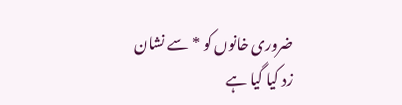ضروری خانوں کو * سے نشان زد کیا گیا ہے